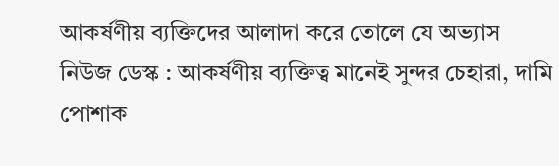আকর্ষণীয় ব্যক্তিদের আলাদা করে তোলে যে অভ্যাস
নিউজ ডেস্ক : আকর্ষণীয় ব্যক্তিত্ব মানেই সুন্দর চেহারা, দামি পোশাক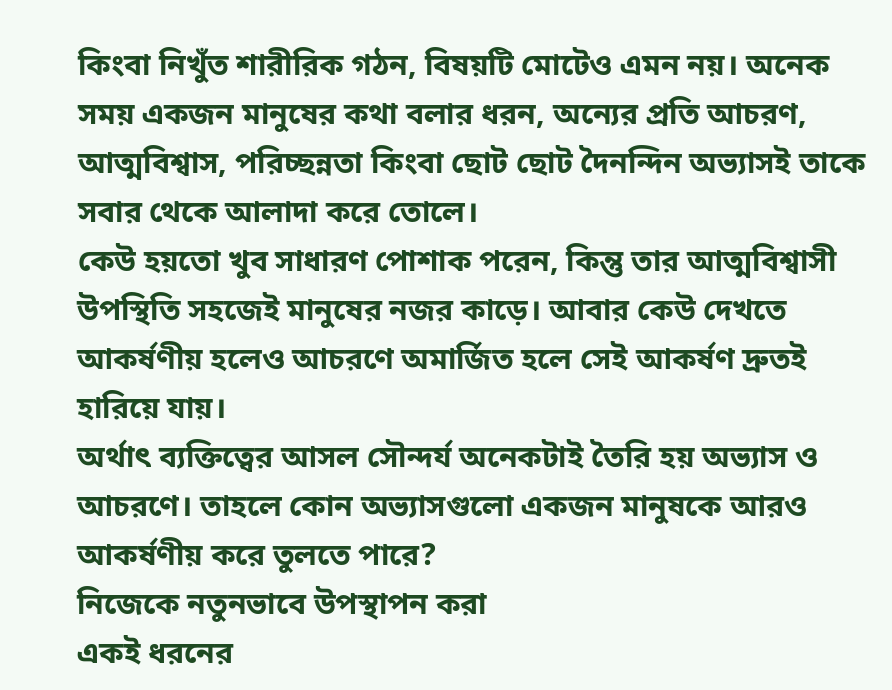কিংবা নিখুঁত শারীরিক গঠন, বিষয়টি মোটেও এমন নয়। অনেক সময় একজন মানুষের কথা বলার ধরন, অন্যের প্রতি আচরণ, আত্মবিশ্বাস, পরিচ্ছন্নতা কিংবা ছোট ছোট দৈনন্দিন অভ্যাসই তাকে সবার থেকে আলাদা করে তোলে।
কেউ হয়তো খুব সাধারণ পোশাক পরেন, কিন্তু তার আত্মবিশ্বাসী উপস্থিতি সহজেই মানুষের নজর কাড়ে। আবার কেউ দেখতে আকর্ষণীয় হলেও আচরণে অমার্জিত হলে সেই আকর্ষণ দ্রুতই হারিয়ে যায়।
অর্থাৎ ব্যক্তিত্বের আসল সৌন্দর্য অনেকটাই তৈরি হয় অভ্যাস ও আচরণে। তাহলে কোন অভ্যাসগুলো একজন মানুষকে আরও আকর্ষণীয় করে তুলতে পারে?
নিজেকে নতুনভাবে উপস্থাপন করা
একই ধরনের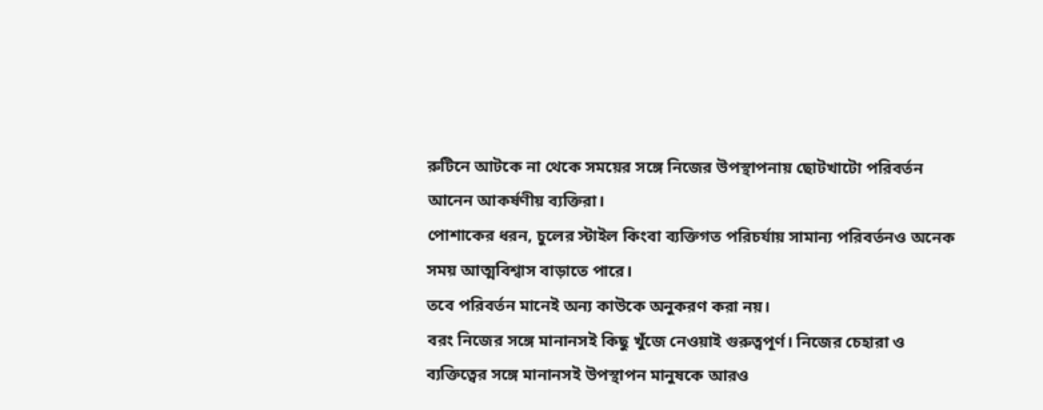রুটিনে আটকে না থেকে সময়ের সঙ্গে নিজের উপস্থাপনায় ছোটখাটো পরিবর্তন আনেন আকর্ষণীয় ব্যক্তিরা।
পোশাকের ধরন, চুলের স্টাইল কিংবা ব্যক্তিগত পরিচর্যায় সামান্য পরিবর্তনও অনেক সময় আত্মবিশ্বাস বাড়াতে পারে।
তবে পরিবর্তন মানেই অন্য কাউকে অনুকরণ করা নয়।
বরং নিজের সঙ্গে মানানসই কিছু খুঁজে নেওয়াই গুরুত্বপূর্ণ। নিজের চেহারা ও ব্যক্তিত্বের সঙ্গে মানানসই উপস্থাপন মানুষকে আরও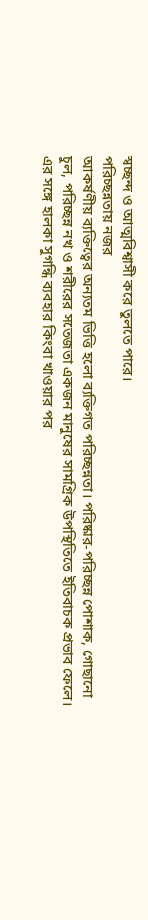স্বচ্ছন্দ ও আত্মবিশ্বাসী করে তুলতে পারে।
পরিচ্ছন্নতায় নজর
আকর্ষণীয় ব্যক্তিত্বের অন্যতম ভিত্তি হলো ব্যক্তিগত পরিচ্ছন্নতা। পরিষ্কার-পরিচ্ছন্ন পোশাক, গোছানো চুল, পরিচ্ছন্ন নখ ও শরীরের সতেজতা একজন মানুষের সামগ্রিক উপস্থিতিতে ইতিবাচক প্রভাব ফেলে।
এর সঙ্গে হালকা সুগন্ধি ব্যবহার কিংবা খাওয়ার পর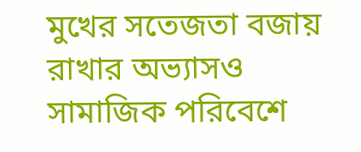মুখের সতেজতা বজায় রাখার অভ্যাসও সামাজিক পরিবেশে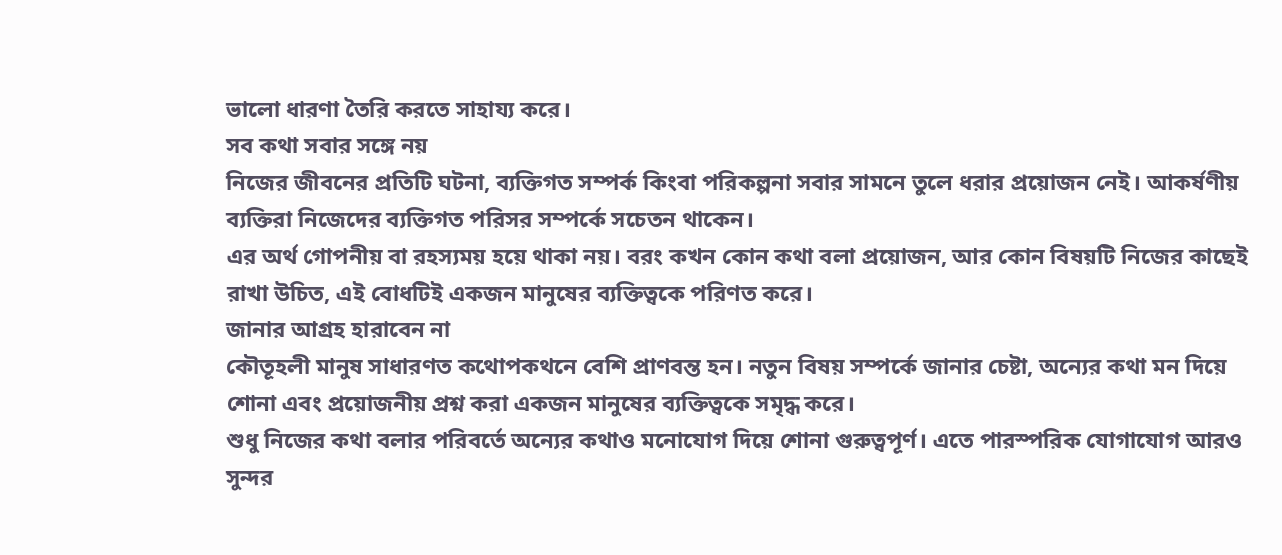ভালো ধারণা তৈরি করতে সাহায্য করে।
সব কথা সবার সঙ্গে নয়
নিজের জীবনের প্রতিটি ঘটনা, ব্যক্তিগত সম্পর্ক কিংবা পরিকল্পনা সবার সামনে তুলে ধরার প্রয়োজন নেই। আকর্ষণীয় ব্যক্তিরা নিজেদের ব্যক্তিগত পরিসর সম্পর্কে সচেতন থাকেন।
এর অর্থ গোপনীয় বা রহস্যময় হয়ে থাকা নয়। বরং কখন কোন কথা বলা প্রয়োজন, আর কোন বিষয়টি নিজের কাছেই রাখা উচিত, এই বোধটিই একজন মানুষের ব্যক্তিত্বকে পরিণত করে।
জানার আগ্রহ হারাবেন না
কৌতূহলী মানুষ সাধারণত কথোপকথনে বেশি প্রাণবন্ত হন। নতুন বিষয় সম্পর্কে জানার চেষ্টা, অন্যের কথা মন দিয়ে শোনা এবং প্রয়োজনীয় প্রশ্ন করা একজন মানুষের ব্যক্তিত্বকে সমৃদ্ধ করে।
শুধু নিজের কথা বলার পরিবর্তে অন্যের কথাও মনোযোগ দিয়ে শোনা গুরুত্বপূর্ণ। এতে পারস্পরিক যোগাযোগ আরও সুন্দর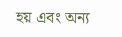হয় এবং অন্য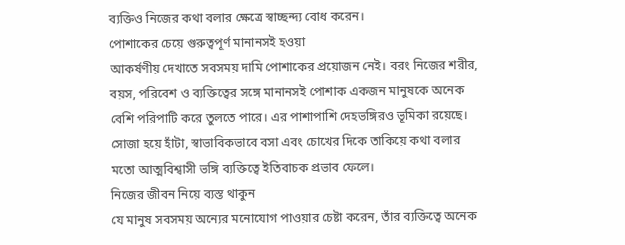ব্যক্তিও নিজের কথা বলার ক্ষেত্রে স্বাচ্ছন্দ্য বোধ করেন।
পোশাকের চেয়ে গুরুত্বপূর্ণ মানানসই হওয়া
আকর্ষণীয় দেখাতে সবসময় দামি পোশাকের প্রয়োজন নেই। বরং নিজের শরীর, বয়স, পরিবেশ ও ব্যক্তিত্বের সঙ্গে মানানসই পোশাক একজন মানুষকে অনেক বেশি পরিপাটি করে তুলতে পারে। এর পাশাপাশি দেহভঙ্গিরও ভূমিকা রয়েছে। সোজা হয়ে হাঁটা, স্বাভাবিকভাবে বসা এবং চোখের দিকে তাকিয়ে কথা বলার মতো আত্মবিশ্বাসী ভঙ্গি ব্যক্তিত্বে ইতিবাচক প্রভাব ফেলে।
নিজের জীবন নিয়ে ব্যস্ত থাকুন
যে মানুষ সবসময় অন্যের মনোযোগ পাওয়ার চেষ্টা করেন, তাঁর ব্যক্তিত্বে অনেক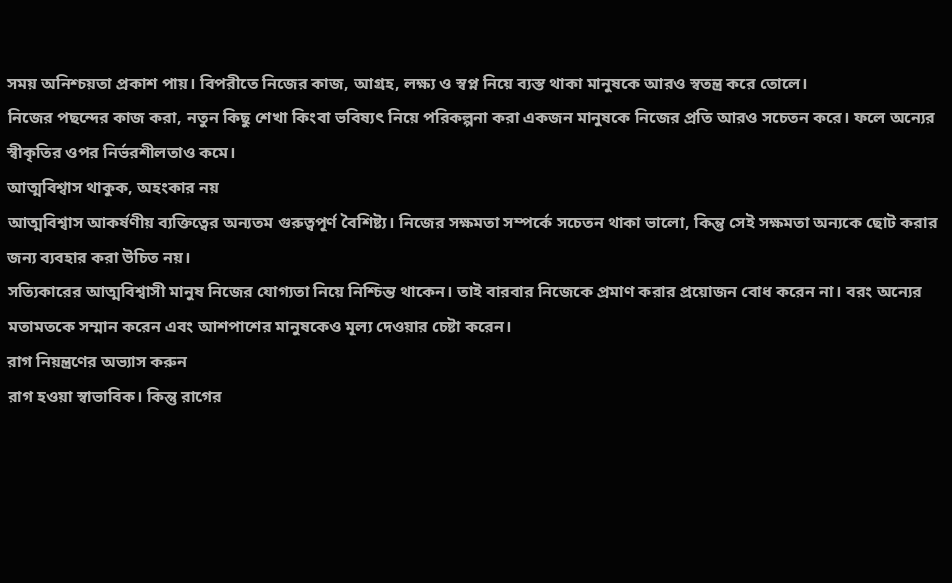সময় অনিশ্চয়তা প্রকাশ পায়। বিপরীতে নিজের কাজ, আগ্রহ, লক্ষ্য ও স্বপ্ন নিয়ে ব্যস্ত থাকা মানুষকে আরও স্বতন্ত্র করে তোলে।
নিজের পছন্দের কাজ করা, নতুন কিছু শেখা কিংবা ভবিষ্যৎ নিয়ে পরিকল্পনা করা একজন মানুষকে নিজের প্রতি আরও সচেতন করে। ফলে অন্যের স্বীকৃতির ওপর নির্ভরশীলতাও কমে।
আত্মবিশ্বাস থাকুক, অহংকার নয়
আত্মবিশ্বাস আকর্ষণীয় ব্যক্তিত্বের অন্যতম গুরুত্বপূর্ণ বৈশিষ্ট্য। নিজের সক্ষমতা সম্পর্কে সচেতন থাকা ভালো, কিন্তু সেই সক্ষমতা অন্যকে ছোট করার জন্য ব্যবহার করা উচিত নয়।
সত্যিকারের আত্মবিশ্বাসী মানুষ নিজের যোগ্যতা নিয়ে নিশ্চিন্ত থাকেন। তাই বারবার নিজেকে প্রমাণ করার প্রয়োজন বোধ করেন না। বরং অন্যের মতামতকে সম্মান করেন এবং আশপাশের মানুষকেও মূল্য দেওয়ার চেষ্টা করেন।
রাগ নিয়ন্ত্রণের অভ্যাস করুন
রাগ হওয়া স্বাভাবিক। কিন্তু রাগের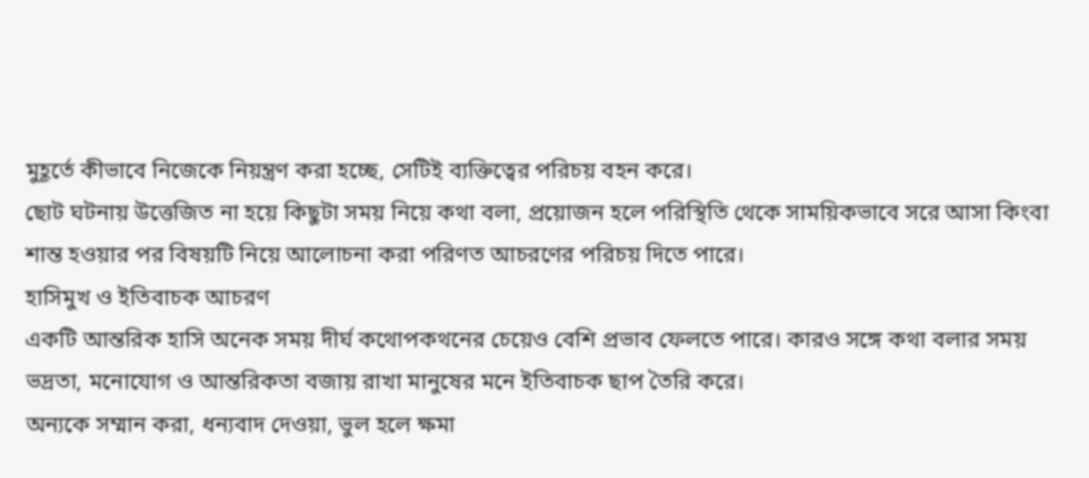মুহূর্তে কীভাবে নিজেকে নিয়ন্ত্রণ করা হচ্ছে, সেটিই ব্যক্তিত্বের পরিচয় বহন করে।
ছোট ঘটনায় উত্তেজিত না হয়ে কিছুটা সময় নিয়ে কথা বলা, প্রয়োজন হলে পরিস্থিতি থেকে সাময়িকভাবে সরে আসা কিংবা শান্ত হওয়ার পর বিষয়টি নিয়ে আলোচনা করা পরিণত আচরণের পরিচয় দিতে পারে।
হাসিমুখ ও ইতিবাচক আচরণ
একটি আন্তরিক হাসি অনেক সময় দীর্ঘ কথোপকথনের চেয়েও বেশি প্রভাব ফেলতে পারে। কারও সঙ্গে কথা বলার সময় ভদ্রতা, মনোযোগ ও আন্তরিকতা বজায় রাখা মানুষের মনে ইতিবাচক ছাপ তৈরি করে।
অন্যকে সম্মান করা, ধন্যবাদ দেওয়া, ভুল হলে ক্ষমা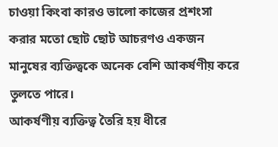চাওয়া কিংবা কারও ভালো কাজের প্রশংসা করার মতো ছোট ছোট আচরণও একজন মানুষের ব্যক্তিত্বকে অনেক বেশি আকর্ষণীয় করে তুলতে পারে।
আকর্ষণীয় ব্যক্তিত্ব তৈরি হয় ধীরে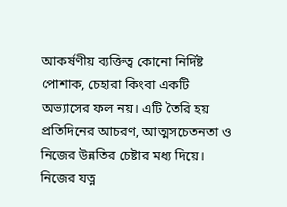আকর্ষণীয় ব্যক্তিত্ব কোনো নির্দিষ্ট পোশাক, চেহারা কিংবা একটি অভ্যাসের ফল নয়। এটি তৈরি হয় প্রতিদিনের আচরণ, আত্মসচেতনতা ও নিজের উন্নতির চেষ্টার মধ্য দিয়ে।
নিজের যত্ন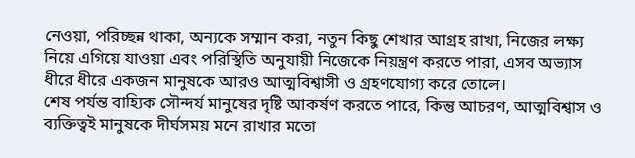নেওয়া, পরিচ্ছন্ন থাকা, অন্যকে সম্মান করা, নতুন কিছু শেখার আগ্রহ রাখা, নিজের লক্ষ্য নিয়ে এগিয়ে যাওয়া এবং পরিস্থিতি অনুযায়ী নিজেকে নিয়ন্ত্রণ করতে পারা, এসব অভ্যাস ধীরে ধীরে একজন মানুষকে আরও আত্মবিশ্বাসী ও গ্রহণযোগ্য করে তোলে।
শেষ পর্যন্ত বাহ্যিক সৌন্দর্য মানুষের দৃষ্টি আকর্ষণ করতে পারে, কিন্তু আচরণ, আত্মবিশ্বাস ও ব্যক্তিত্বই মানুষকে দীর্ঘসময় মনে রাখার মতো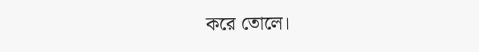করে তোলে।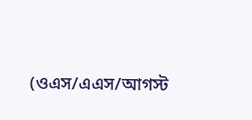(ওএস/এএস/আগস্ট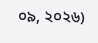০৯, ২০২৬)